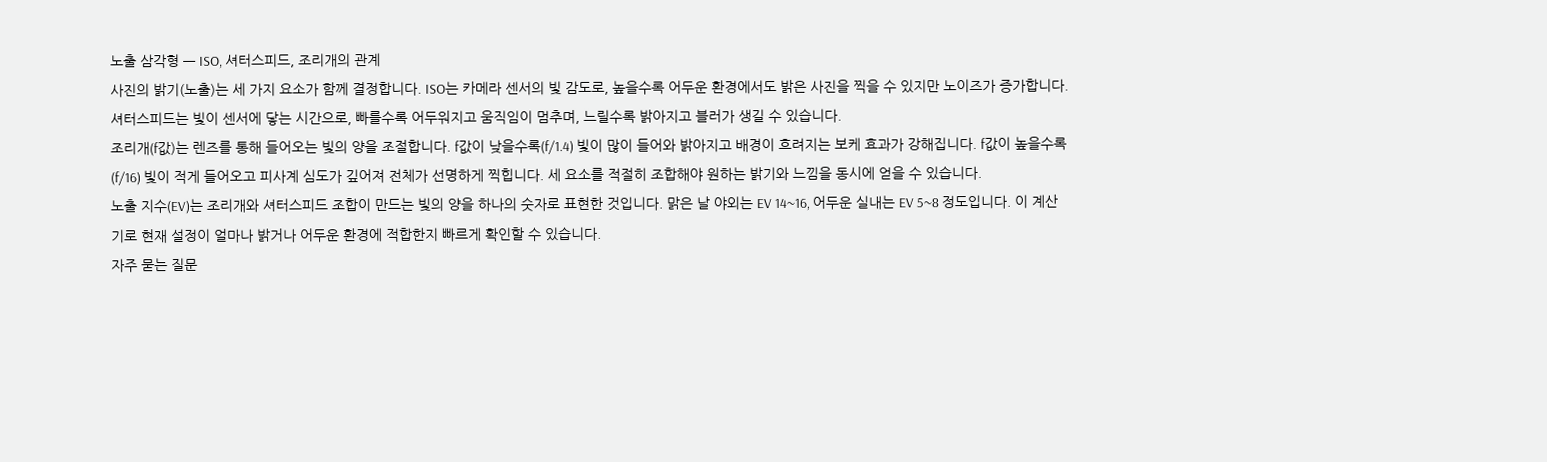노출 삼각형 — ISO, 셔터스피드, 조리개의 관계
사진의 밝기(노출)는 세 가지 요소가 함께 결정합니다. ISO는 카메라 센서의 빛 감도로, 높을수록 어두운 환경에서도 밝은 사진을 찍을 수 있지만 노이즈가 증가합니다. 셔터스피드는 빛이 센서에 닿는 시간으로, 빠를수록 어두워지고 움직임이 멈추며, 느릴수록 밝아지고 블러가 생길 수 있습니다.
조리개(f값)는 렌즈를 통해 들어오는 빛의 양을 조절합니다. f값이 낮을수록(f/1.4) 빛이 많이 들어와 밝아지고 배경이 흐려지는 보케 효과가 강해집니다. f값이 높을수록(f/16) 빛이 적게 들어오고 피사계 심도가 깊어져 전체가 선명하게 찍힙니다. 세 요소를 적절히 조합해야 원하는 밝기와 느낌을 동시에 얻을 수 있습니다.
노출 지수(EV)는 조리개와 셔터스피드 조합이 만드는 빛의 양을 하나의 숫자로 표현한 것입니다. 맑은 날 야외는 EV 14~16, 어두운 실내는 EV 5~8 정도입니다. 이 계산기로 현재 설정이 얼마나 밝거나 어두운 환경에 적합한지 빠르게 확인할 수 있습니다.
자주 묻는 질문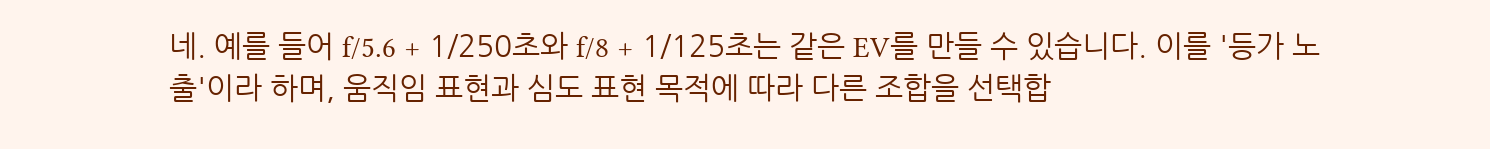네. 예를 들어 f/5.6 + 1/250초와 f/8 + 1/125초는 같은 EV를 만들 수 있습니다. 이를 '등가 노출'이라 하며, 움직임 표현과 심도 표현 목적에 따라 다른 조합을 선택합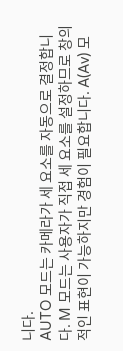니다.
AUTO 모드는 카메라가 세 요소를 자동으로 결정합니다. M 모드는 사용자가 직접 세 요소를 설정하므로 창의적인 표현이 가능하지만 경험이 필요합니다. A(Av) 모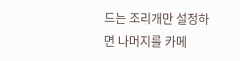드는 조리개만 설정하면 나머지를 카메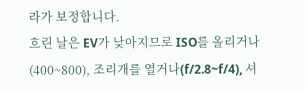라가 보정합니다.
흐린 날은 EV가 낮아지므로 ISO를 올리거나(400~800), 조리개를 열거나(f/2.8~f/4), 셔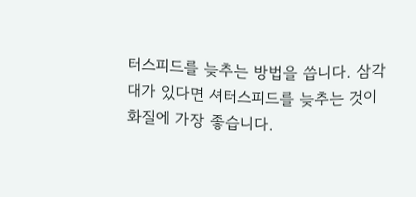터스피드를 늦추는 방법을 씁니다. 삼각대가 있다면 셔터스피드를 늦추는 것이 화질에 가장 좋습니다.